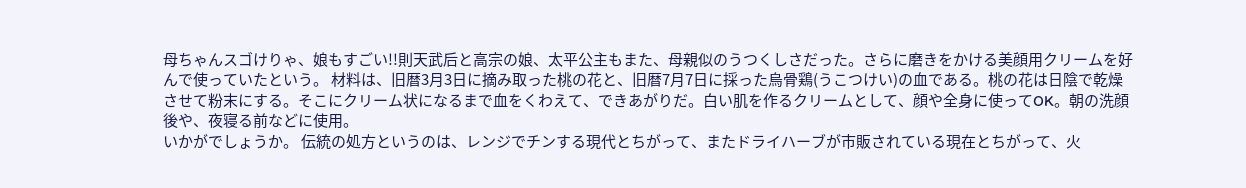母ちゃんスゴけりゃ、娘もすごい!!則天武后と高宗の娘、太平公主もまた、母親似のうつくしさだった。さらに磨きをかける美顔用クリームを好んで使っていたという。 材料は、旧暦3月3日に摘み取った桃の花と、旧暦7月7日に採った烏骨鶏(うこつけい)の血である。桃の花は日陰で乾燥させて粉末にする。そこにクリーム状になるまで血をくわえて、できあがりだ。白い肌を作るクリームとして、顔や全身に使ってOK。朝の洗顔後や、夜寝る前などに使用。
いかがでしょうか。 伝統の処方というのは、レンジでチンする現代とちがって、またドライハーブが市販されている現在とちがって、火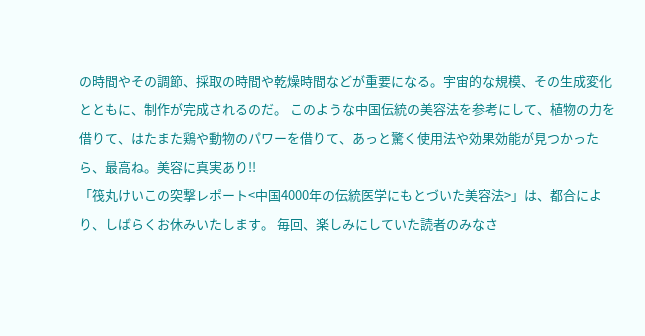の時間やその調節、採取の時間や乾燥時間などが重要になる。宇宙的な規模、その生成変化とともに、制作が完成されるのだ。 このような中国伝統の美容法を参考にして、植物の力を借りて、はたまた鶏や動物のパワーを借りて、あっと驚く使用法や効果効能が見つかったら、最高ね。美容に真実あり!!
「筏丸けいこの突撃レポート<中国4000年の伝統医学にもとづいた美容法>」は、都合により、しばらくお休みいたします。 毎回、楽しみにしていた読者のみなさ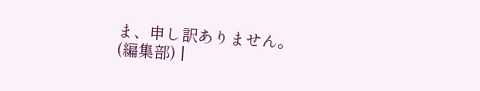ま、申し訳ありません。 (編集部) |